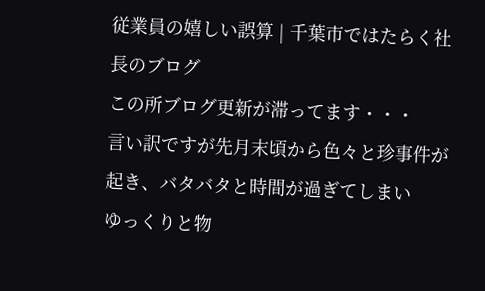従業員の嬉しい誤算 | 千葉市ではたらく社長のブログ
この所ブログ更新が滞ってます・・・
言い訳ですが先月末頃から色々と珍事件が起き、バタバタと時間が過ぎてしまい
ゆっくりと物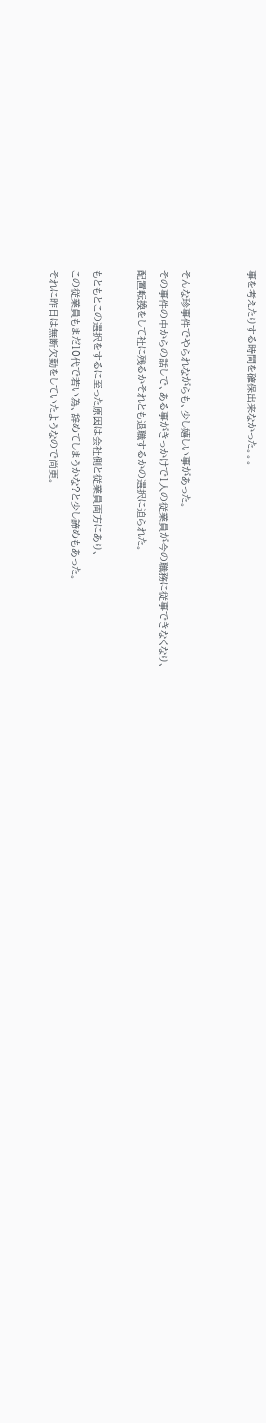事を考えたりする時間を確保出来なかった。。。


そんな珍事件でやられながらも、少し嬉しい事があった。
その事件の中からの話しで、ある事がきっかけで1人の従業員が今の職務に従事できなくなり、
配置転換をして社に残るかそれとも退職するかの選択に迫られた。

もともとこの選択をするに至った原因は会社側と従業員両方にあり、
この従業員もまだ10代で若い為、辞めてしまうかな?と少し諦めもあった。
それに昨日は無断欠勤をしていたようなので尚更。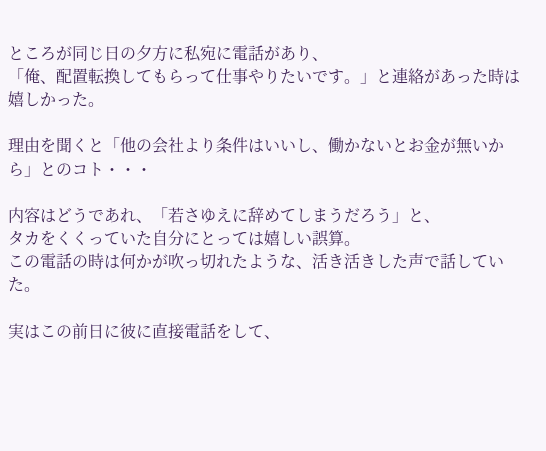ところが同じ日の夕方に私宛に電話があり、
「俺、配置転換してもらって仕事やりたいです。」と連絡があった時は嬉しかった。

理由を聞くと「他の会社より条件はいいし、働かないとお金が無いから」とのコト・・・

内容はどうであれ、「若さゆえに辞めてしまうだろう」と、
タカをくくっていた自分にとっては嬉しい誤算。
この電話の時は何かが吹っ切れたような、活き活きした声で話していた。

実はこの前日に彼に直接電話をして、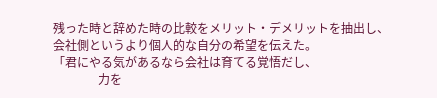残った時と辞めた時の比較をメリット・デメリットを抽出し、
会社側というより個人的な自分の希望を伝えた。
「君にやる気があるなら会社は育てる覚悟だし、
               力を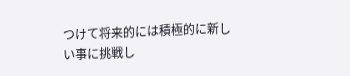つけて将来的には積極的に新しい事に挑戦し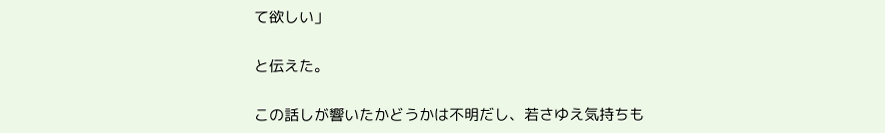て欲しい」

と伝えた。

この話しが響いたかどうかは不明だし、若さゆえ気持ちも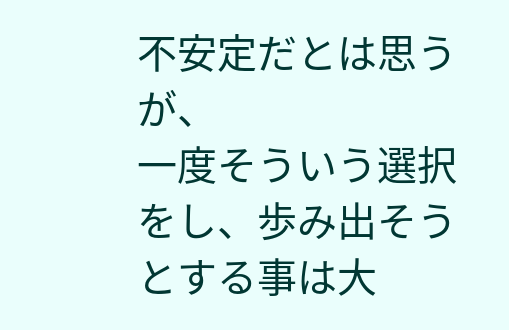不安定だとは思うが、
一度そういう選択をし、歩み出そうとする事は大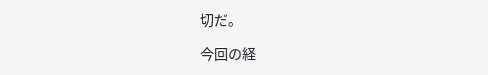切だ。

今回の経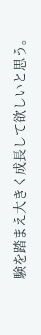験を踏まえ大きく成長して欲しいと思う。